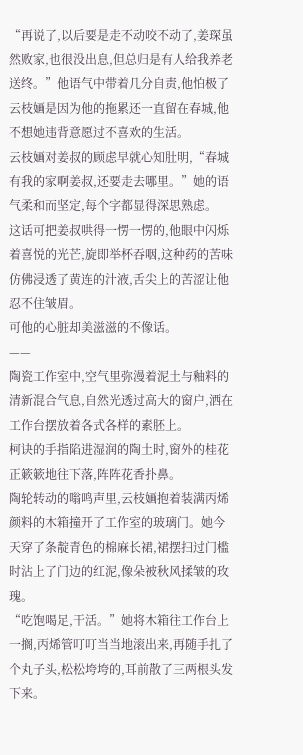“再说了,以后要是走不动咬不动了,姜琛虽然败家,也很没出息,但总归是有人给我养老送终。”他语气中带着几分自责,他怕极了云枝婳是因为他的拖累还一直留在春城,他不想她违背意愿过不喜欢的生活。
云枝婳对姜叔的顾虑早就心知肚明,“春城有我的家啊姜叔,还要走去哪里。”她的语气柔和而坚定,每个字都显得深思熟虑。
这话可把姜叔哄得一愣一愣的,他眼中闪烁着喜悦的光芒,旋即举杯吞咽,这种药的苦味仿佛浸透了黄连的汁液,舌尖上的苦涩让他忍不住皱眉。
可他的心脏却美滋滋的不像话。
——
陶瓷工作室中,空气里弥漫着泥土与釉料的清新混合气息,自然光透过高大的窗户,洒在工作台摆放着各式各样的素胚上。
柯诀的手指陷进湿润的陶土时,窗外的桂花正簌簌地往下落,阵阵花香扑鼻。
陶轮转动的嗡鸣声里,云枝婳抱着装满丙烯颜料的木箱撞开了工作室的玻璃门。她今天穿了条靛青色的棉麻长裙,裙摆扫过门槛时沾上了门边的红泥,像朵被秋风揉皱的玫瑰。
“吃饱喝足,干活。”她将木箱往工作台上一搁,丙烯管叮叮当当地滚出来,再随手扎了个丸子头,松松垮垮的,耳前散了三两根头发下来。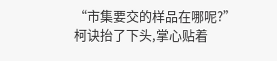“市集要交的样品在哪呢?”
柯诀抬了下头,掌心贴着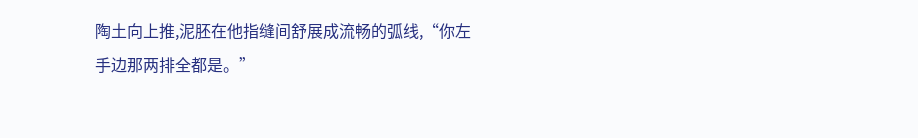陶土向上推,泥胚在他指缝间舒展成流畅的弧线,“你左手边那两排全都是。”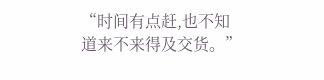“时间有点赶,也不知道来不来得及交货。”